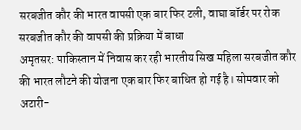सरबजीत कौर की भारत वापसी एक बार फिर टली, वाघा बॉर्डर पर रोक
सरबजीत कौर की वापसी की प्रक्रिया में बाधा
अमृतसर: पाकिस्तान में निवास कर रही भारतीय सिख महिला सरबजीत कौर की भारत लौटने की योजना एक बार फिर बाधित हो गई है। सोमवार को अटारी-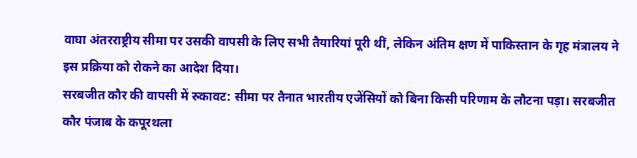वाघा अंतरराष्ट्रीय सीमा पर उसकी वापसी के लिए सभी तैयारियां पूरी थीं, लेकिन अंतिम क्षण में पाकिस्तान के गृह मंत्रालय ने इस प्रक्रिया को रोकने का आदेश दिया।
सरबजीत कौर की वापसी में रुकावट: सीमा पर तैनात भारतीय एजेंसियों को बिना किसी परिणाम के लौटना पड़ा। सरबजीत कौर पंजाब के कपूरथला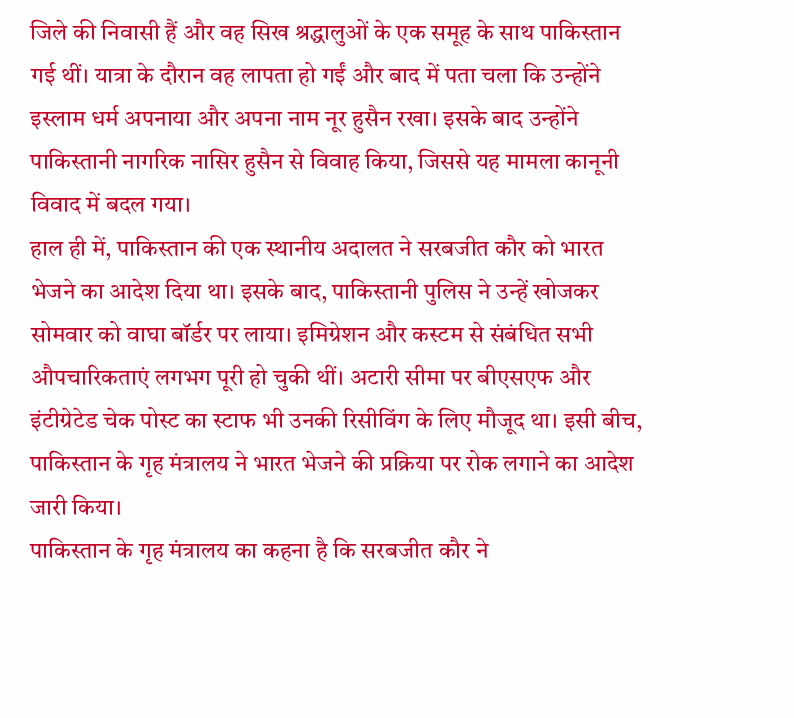जिले की निवासी हैं और वह सिख श्रद्धालुओं के एक समूह के साथ पाकिस्तान गई थीं। यात्रा के दौरान वह लापता हो गईं और बाद में पता चला कि उन्होंने इस्लाम धर्म अपनाया और अपना नाम नूर हुसैन रखा। इसके बाद उन्होंने पाकिस्तानी नागरिक नासिर हुसैन से विवाह किया, जिससे यह मामला कानूनी विवाद में बदल गया।
हाल ही में, पाकिस्तान की एक स्थानीय अदालत ने सरबजीत कौर को भारत भेजने का आदेश दिया था। इसके बाद, पाकिस्तानी पुलिस ने उन्हें खोजकर सोमवार को वाघा बॉर्डर पर लाया। इमिग्रेशन और कस्टम से संबंधित सभी औपचारिकताएं लगभग पूरी हो चुकी थीं। अटारी सीमा पर बीएसएफ और इंटीग्रेटेड चेक पोस्ट का स्टाफ भी उनकी रिसीविंग के लिए मौजूद था। इसी बीच, पाकिस्तान के गृह मंत्रालय ने भारत भेजने की प्रक्रिया पर रोक लगाने का आदेश जारी किया।
पाकिस्तान के गृह मंत्रालय का कहना है कि सरबजीत कौर ने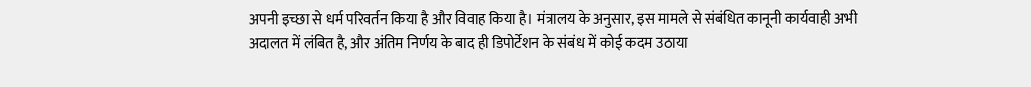अपनी इच्छा से धर्म परिवर्तन किया है और विवाह किया है। मंत्रालय के अनुसार, इस मामले से संबंधित कानूनी कार्यवाही अभी अदालत में लंबित है, और अंतिम निर्णय के बाद ही डिपोर्टेशन के संबंध में कोई कदम उठाया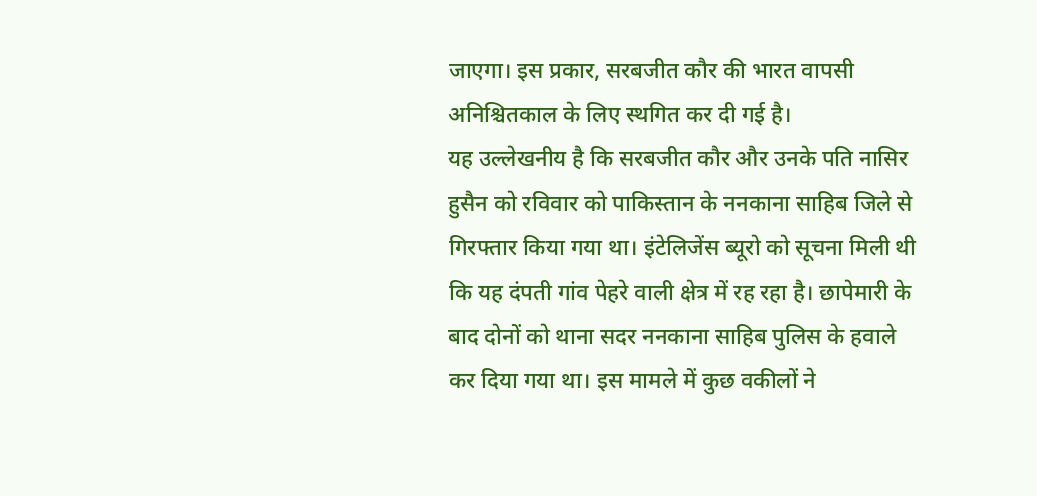जाएगा। इस प्रकार, सरबजीत कौर की भारत वापसी अनिश्चितकाल के लिए स्थगित कर दी गई है।
यह उल्लेखनीय है कि सरबजीत कौर और उनके पति नासिर हुसैन को रविवार को पाकिस्तान के ननकाना साहिब जिले से गिरफ्तार किया गया था। इंटेलिजेंस ब्यूरो को सूचना मिली थी कि यह दंपती गांव पेहरे वाली क्षेत्र में रह रहा है। छापेमारी के बाद दोनों को थाना सदर ननकाना साहिब पुलिस के हवाले कर दिया गया था। इस मामले में कुछ वकीलों ने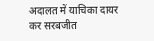अदालत में याचिका दायर कर सरबजीत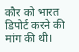कौर को भारत डिपोर्ट करने की मांग की थी।